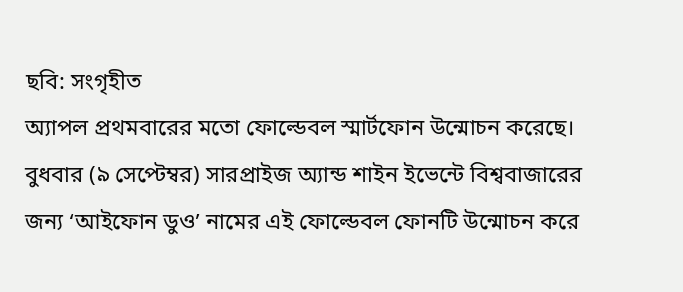ছবি: সংগৃহীত
অ্যাপল প্রথমবারের মতো ফোল্ডেবল স্মার্টফোন উন্মোচন করেছে। বুধবার (৯ সেপ্টেম্বর) সারপ্রাইজ অ্যান্ড শাইন ইভেন্টে বিশ্ববাজারের জন্য ‘আইফোন ডুও’ নামের এই ফোল্ডেবল ফোনটি উন্মোচন করে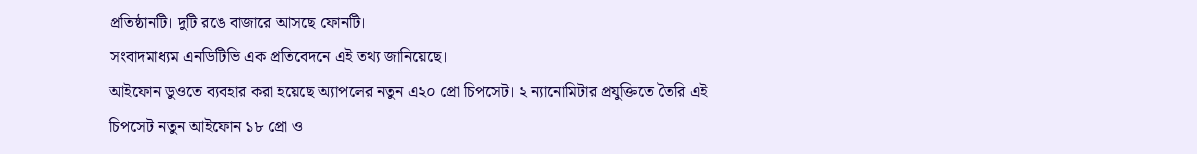প্রতিষ্ঠানটি। দুটি রঙে বাজারে আসছে ফোনটি।
সংবাদমাধ্যম এনডিটিভি এক প্রতিবেদনে এই তথ্য জানিয়েছে।
আইফোন ডুওতে ব্যবহার করা হয়েছে অ্যাপলের নতুন এ২০ প্রো চিপসেট। ২ ন্যানোমিটার প্রযুক্তিতে তৈরি এই চিপসেট নতুন আইফোন ১৮ প্রো ও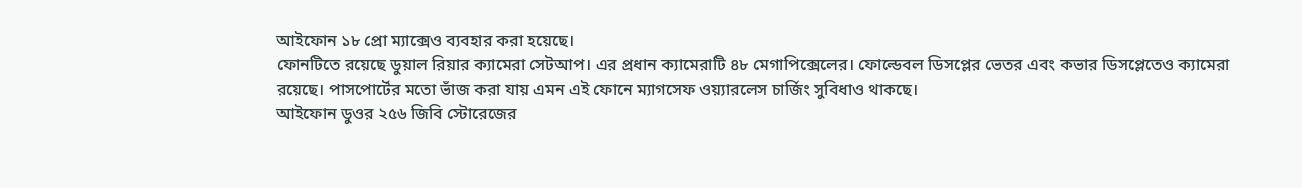আইফোন ১৮ প্রো ম্যাক্সেও ব্যবহার করা হয়েছে।
ফোনটিতে রয়েছে ডুয়াল রিয়ার ক্যামেরা সেটআপ। এর প্রধান ক্যামেরাটি ৪৮ মেগাপিক্সেলের। ফোল্ডেবল ডিসপ্লের ভেতর এবং কভার ডিসপ্লেতেও ক্যামেরা রয়েছে। পাসপোর্টের মতো ভাঁজ করা যায় এমন এই ফোনে ম্যাগসেফ ওয়্যারলেস চার্জিং সুবিধাও থাকছে।
আইফোন ডুওর ২৫৬ জিবি স্টোরেজের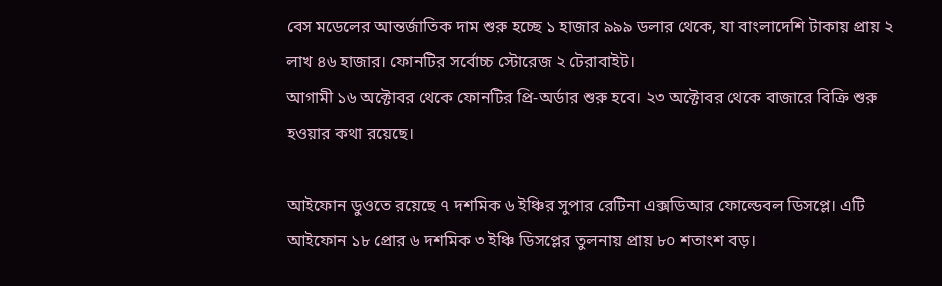বেস মডেলের আন্তর্জাতিক দাম শুরু হচ্ছে ১ হাজার ৯৯৯ ডলার থেকে, যা বাংলাদেশি টাকায় প্রায় ২ লাখ ৪৬ হাজার। ফোনটির সর্বোচ্চ স্টোরেজ ২ টেরাবাইট।
আগামী ১৬ অক্টোবর থেকে ফোনটির প্রি-অর্ডার শুরু হবে। ২৩ অক্টোবর থেকে বাজারে বিক্রি শুরু হওয়ার কথা রয়েছে।

আইফোন ডুওতে রয়েছে ৭ দশমিক ৬ ইঞ্চির সুপার রেটিনা এক্সডিআর ফোল্ডেবল ডিসপ্লে। এটি আইফোন ১৮ প্রোর ৬ দশমিক ৩ ইঞ্চি ডিসপ্লের তুলনায় প্রায় ৮০ শতাংশ বড়।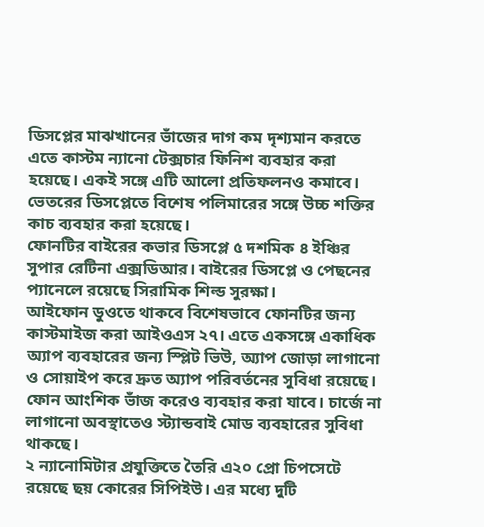ডিসপ্লের মাঝখানের ভাঁজের দাগ কম দৃশ্যমান করতে এতে কাস্টম ন্যানো টেক্সচার ফিনিশ ব্যবহার করা হয়েছে। একই সঙ্গে এটি আলো প্রতিফলনও কমাবে। ভেতরের ডিসপ্লেতে বিশেষ পলিমারের সঙ্গে উচ্চ শক্তির কাচ ব্যবহার করা হয়েছে।
ফোনটির বাইরের কভার ডিসপ্লে ৫ দশমিক ৪ ইঞ্চির সুপার রেটিনা এক্সডিআর। বাইরের ডিসপ্লে ও পেছনের প্যানেলে রয়েছে সিরামিক শিল্ড সুরক্ষা।
আইফোন ডুওতে থাকবে বিশেষভাবে ফোনটির জন্য কাস্টমাইজ করা আইওএস ২৭। এতে একসঙ্গে একাধিক অ্যাপ ব্যবহারের জন্য স্প্লিট ভিউ, অ্যাপ জোড়া লাগানো ও সোয়াইপ করে দ্রুত অ্যাপ পরিবর্তনের সুবিধা রয়েছে। ফোন আংশিক ভাঁজ করেও ব্যবহার করা যাবে। চার্জে না লাগানো অবস্থাতেও স্ট্যান্ডবাই মোড ব্যবহারের সুবিধা থাকছে।
২ ন্যানোমিটার প্রযুক্তিতে তৈরি এ২০ প্রো চিপসেটে রয়েছে ছয় কোরের সিপিইউ। এর মধ্যে দুটি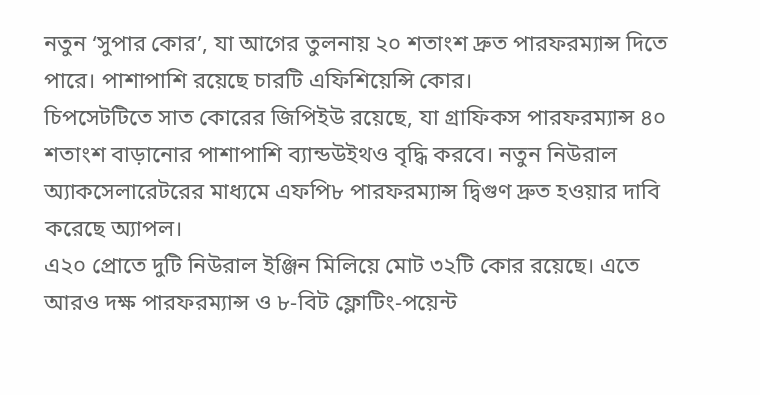নতুন ‘সুপার কোর’, যা আগের তুলনায় ২০ শতাংশ দ্রুত পারফরম্যান্স দিতে পারে। পাশাপাশি রয়েছে চারটি এফিশিয়েন্সি কোর।
চিপসেটটিতে সাত কোরের জিপিইউ রয়েছে, যা গ্রাফিকস পারফরম্যান্স ৪০ শতাংশ বাড়ানোর পাশাপাশি ব্যান্ডউইথও বৃদ্ধি করবে। নতুন নিউরাল অ্যাকসেলারেটরের মাধ্যমে এফপি৮ পারফরম্যান্স দ্বিগুণ দ্রুত হওয়ার দাবি করেছে অ্যাপল।
এ২০ প্রোতে দুটি নিউরাল ইঞ্জিন মিলিয়ে মোট ৩২টি কোর রয়েছে। এতে আরও দক্ষ পারফরম্যান্স ও ৮-বিট ফ্লোটিং-পয়েন্ট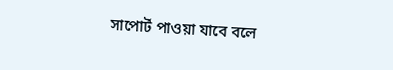সাপোর্ট পাওয়া যাবে বলে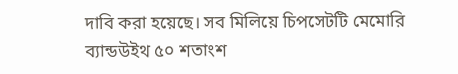দাবি করা হয়েছে। সব মিলিয়ে চিপসেটটি মেমোরি ব্যান্ডউইথ ৫০ শতাংশ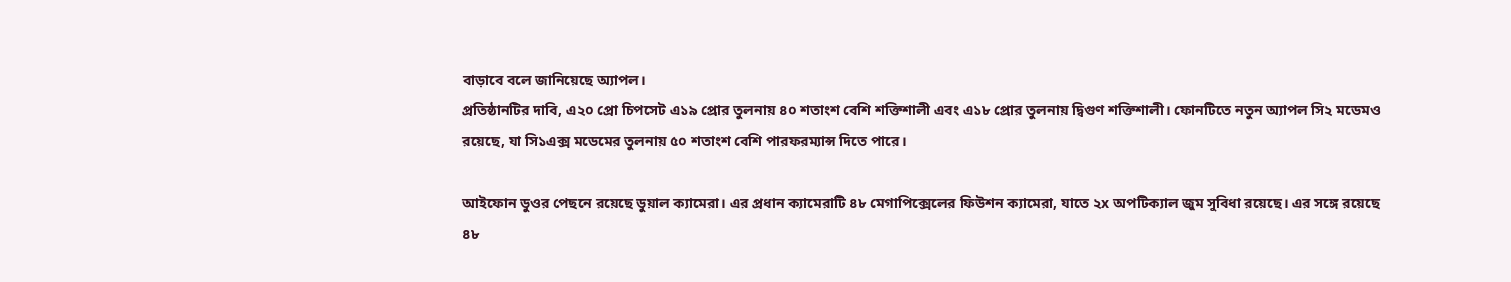বাড়াবে বলে জানিয়েছে অ্যাপল।
প্রতিষ্ঠানটির দাবি, এ২০ প্রো চিপসেট এ১৯ প্রোর তুলনায় ৪০ শতাংশ বেশি শক্তিশালী এবং এ১৮ প্রোর তুলনায় দ্বিগুণ শক্তিশালী। ফোনটিতে নতুন অ্যাপল সি২ মডেমও রয়েছে, যা সি১এক্স মডেমের তুলনায় ৫০ শতাংশ বেশি পারফরম্যান্স দিতে পারে।

আইফোন ডুওর পেছনে রয়েছে ডুয়াল ক্যামেরা। এর প্রধান ক্যামেরাটি ৪৮ মেগাপিক্সেলের ফিউশন ক্যামেরা, যাতে ২x অপটিক্যাল জুম সুবিধা রয়েছে। এর সঙ্গে রয়েছে ৪৮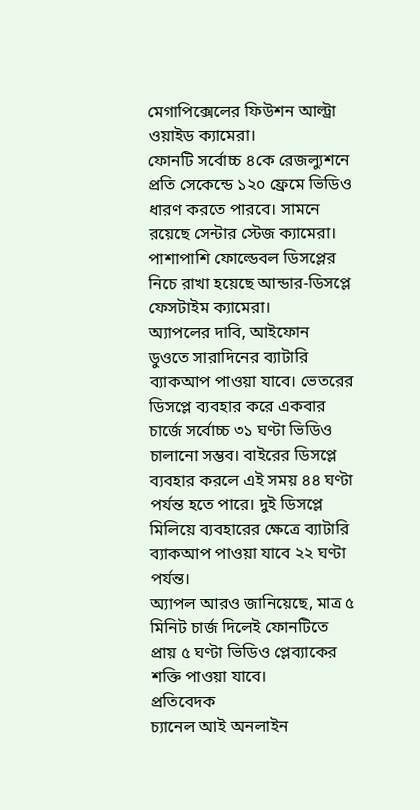মেগাপিক্সেলের ফিউশন আল্ট্রা ওয়াইড ক্যামেরা।
ফোনটি সর্বোচ্চ ৪কে রেজল্যুশনে প্রতি সেকেন্ডে ১২০ ফ্রেমে ভিডিও ধারণ করতে পারবে। সামনে রয়েছে সেন্টার স্টেজ ক্যামেরা। পাশাপাশি ফোল্ডেবল ডিসপ্লের নিচে রাখা হয়েছে আন্ডার-ডিসপ্লে ফেসটাইম ক্যামেরা।
অ্যাপলের দাবি, আইফোন ডুওতে সারাদিনের ব্যাটারি ব্যাকআপ পাওয়া যাবে। ভেতরের ডিসপ্লে ব্যবহার করে একবার চার্জে সর্বোচ্চ ৩১ ঘণ্টা ভিডিও চালানো সম্ভব। বাইরের ডিসপ্লে ব্যবহার করলে এই সময় ৪৪ ঘণ্টা পর্যন্ত হতে পারে। দুই ডিসপ্লে মিলিয়ে ব্যবহারের ক্ষেত্রে ব্যাটারি ব্যাকআপ পাওয়া যাবে ২২ ঘণ্টা পর্যন্ত।
অ্যাপল আরও জানিয়েছে, মাত্র ৫ মিনিট চার্জ দিলেই ফোনটিতে প্রায় ৫ ঘণ্টা ভিডিও প্লেব্যাকের শক্তি পাওয়া যাবে।
প্রতিবেদক
চ্যানেল আই অনলাইন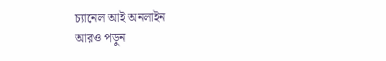চ্যানেল আই অনলাইন
আরও পড়ুন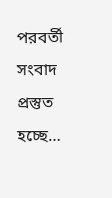পরবর্তী সংবাদ প্রস্তুত হচ্ছে…